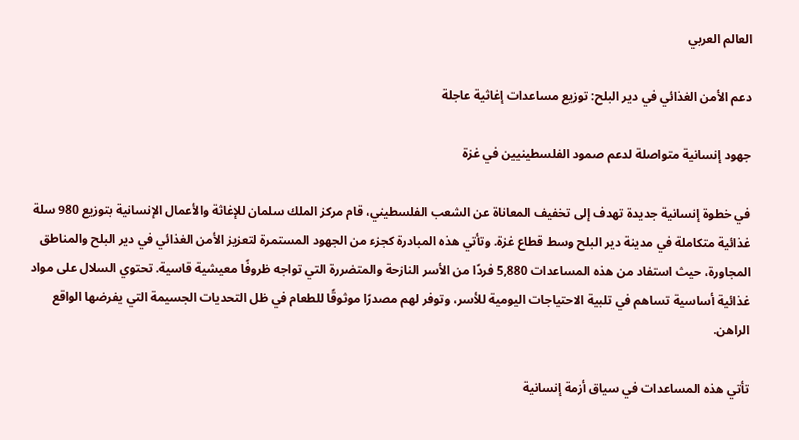العالم العربي

دعم الأمن الغذائي في دير البلح: توزيع مساعدات إغاثية عاجلة

جهود إنسانية متواصلة لدعم صمود الفلسطينيين في غزة

في خطوة إنسانية جديدة تهدف إلى تخفيف المعاناة عن الشعب الفلسطيني، قام مركز الملك سلمان للإغاثة والأعمال الإنسانية بتوزيع 980 سلة غذائية متكاملة في مدينة دير البلح وسط قطاع غزة. وتأتي هذه المبادرة كجزء من الجهود المستمرة لتعزيز الأمن الغذائي في دير البلح والمناطق المجاورة، حيث استفاد من هذه المساعدات 5,880 فردًا من الأسر النازحة والمتضررة التي تواجه ظروفًا معيشية قاسية. تحتوي السلال على مواد غذائية أساسية تساهم في تلبية الاحتياجات اليومية للأسر، وتوفر لهم مصدرًا موثوقًا للطعام في ظل التحديات الجسيمة التي يفرضها الواقع الراهن.

تأتي هذه المساعدات في سياق أزمة إنسانية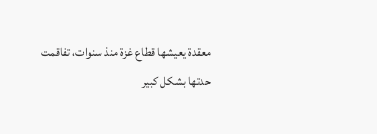معقدة يعيشها قطاع غزة منذ سنوات، تفاقمت حدتها بشكل كبير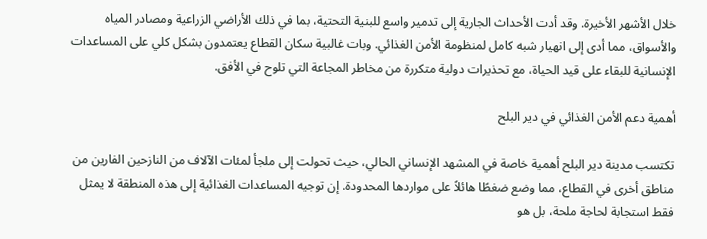خلال الأشهر الأخيرة. وقد أدت الأحداث الجارية إلى تدمير واسع للبنية التحتية، بما في ذلك الأراضي الزراعية ومصادر المياه والأسواق، مما أدى إلى انهيار شبه كامل لمنظومة الأمن الغذائي. وبات غالبية سكان القطاع يعتمدون بشكل كلي على المساعدات الإنسانية للبقاء على قيد الحياة، مع تحذيرات دولية متكررة من مخاطر المجاعة التي تلوح في الأفق.

أهمية دعم الأمن الغذائي في دير البلح

تكتسب مدينة دير البلح أهمية خاصة في المشهد الإنساني الحالي، حيث تحولت إلى ملجأ لمئات الآلاف من النازحين الفارين من مناطق أخرى في القطاع، مما وضع ضغطًا هائلاً على مواردها المحدودة. إن توجيه المساعدات الغذائية إلى هذه المنطقة لا يمثل فقط استجابة لحاجة ملحة، بل هو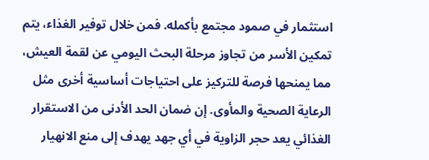استثمار في صمود مجتمع بأكمله. فمن خلال توفير الغذاء، يتم تمكين الأسر من تجاوز مرحلة البحث اليومي عن لقمة العيش، مما يمنحها فرصة للتركيز على احتياجات أساسية أخرى مثل الرعاية الصحية والمأوى. إن ضمان الحد الأدنى من الاستقرار الغذائي يعد حجر الزاوية في أي جهد يهدف إلى منع الانهيار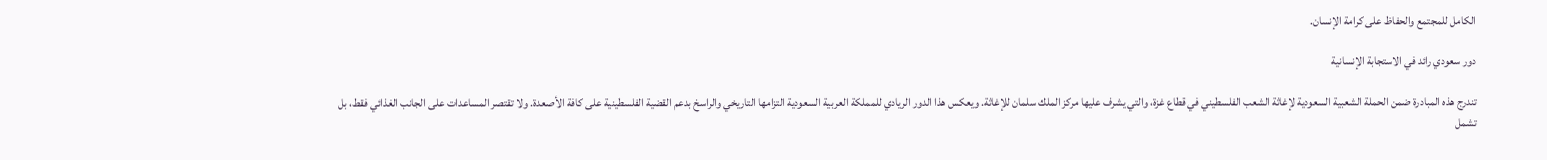الكامل للمجتمع والحفاظ على كرامة الإنسان.

دور سعودي رائد في الاستجابة الإنسانية

تندرج هذه المبادرة ضمن الحملة الشعبية السعودية لإغاثة الشعب الفلسطيني في قطاع غزة، والتي يشرف عليها مركز الملك سلمان للإغاثة. ويعكس هذا الدور الريادي للمملكة العربية السعودية التزامها التاريخي والراسخ بدعم القضية الفلسطينية على كافة الأصعدة. ولا تقتصر المساعدات على الجانب الغذائي فقط، بل تشمل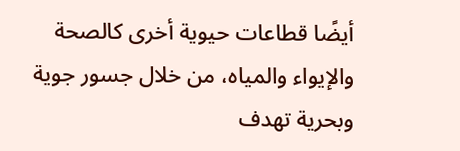أيضًا قطاعات حيوية أخرى كالصحة والإيواء والمياه، من خلال جسور جوية وبحرية تهدف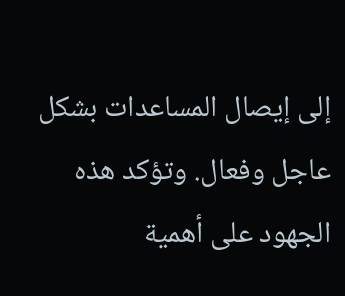إلى إيصال المساعدات بشكل عاجل وفعال. وتؤكد هذه الجهود على أهمية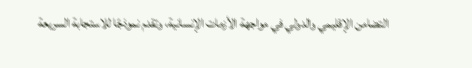التضامن الإقليمي والدولي في مواجهة الأزمات الإنسانية، وتقدم نموذجًا للاستجابة السريعة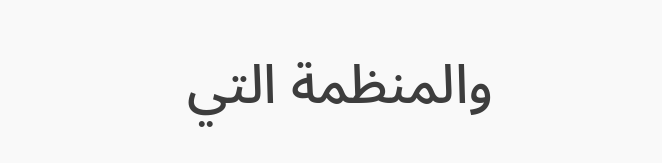والمنظمة التي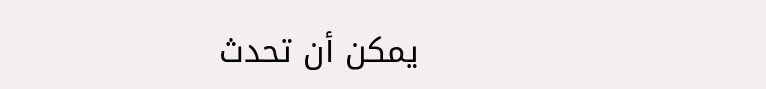يمكن أن تحدث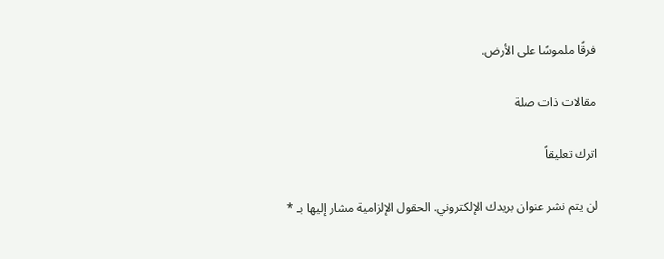فرقًا ملموسًا على الأرض.

مقالات ذات صلة

اترك تعليقاً

لن يتم نشر عنوان بريدك الإلكتروني. الحقول الإلزامية مشار إليها بـ *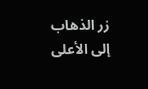زر الذهاب إلى الأعلى